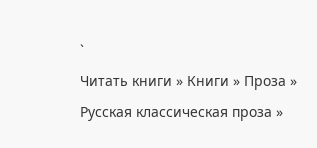`
Читать книги » Книги » Проза » Русская классическая проза »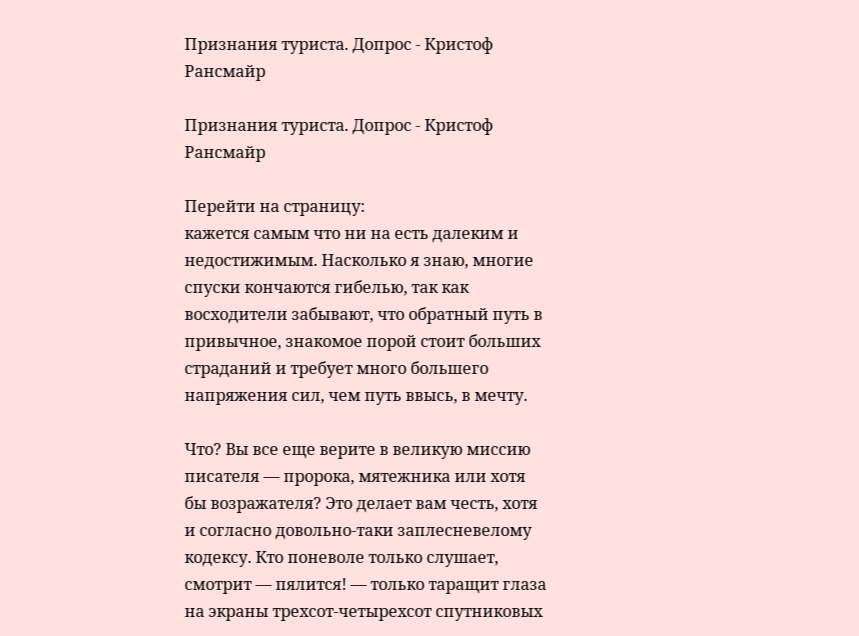Признания туриста. Допрос - Кристоф Рансмайр

Признания туриста. Допрос - Кристоф Рансмайр

Перейти на страницу:
кажется самым что ни на есть далеким и недостижимым. Насколько я знаю, многие спуски кончаются гибелью, так как восходители забывают, что обратный путь в привычное, знакомое порой стоит больших страданий и требует много большего напряжения сил, чем путь ввысь, в мечту.

Что? Вы все еще верите в великую миссию писателя — пророка, мятежника или хотя бы возражателя? Это делает вам честь, хотя и согласно довольно-таки заплесневелому кодексу. Кто поневоле только слушает, смотрит — пялится! — только таращит глаза на экраны трехсот-четырехсот спутниковых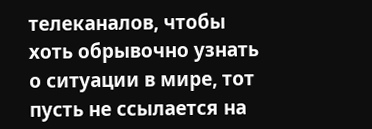телеканалов, чтобы хоть обрывочно узнать о ситуации в мире, тот пусть не ссылается на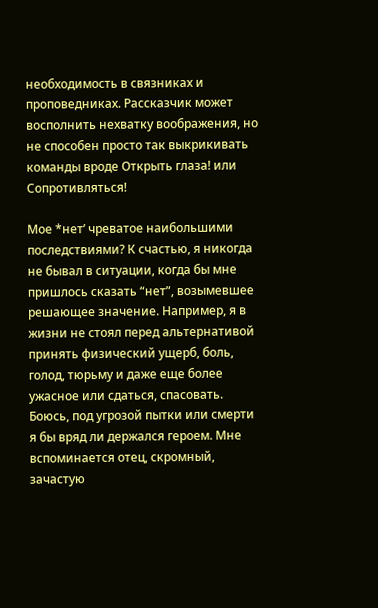необходимость в связниках и проповедниках. Рассказчик может восполнить нехватку воображения, но не способен просто так выкрикивать команды вроде Открыть глаза! или Сопротивляться!

Мое *нет’ чреватое наибольшими последствиями? К счастью, я никогда не бывал в ситуации, когда бы мне пришлось сказать “нет”, возымевшее решающее значение. Например, я в жизни не стоял перед альтернативой принять физический ущерб, боль, голод, тюрьму и даже еще более ужасное или сдаться, спасовать. Боюсь, под угрозой пытки или смерти я бы вряд ли держался героем. Мне вспоминается отец, скромный, зачастую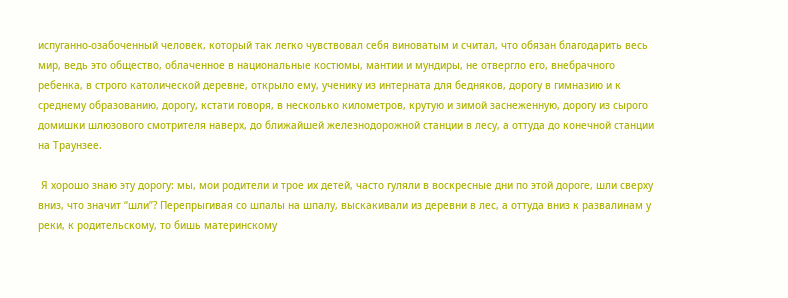испуганно-озабоченный человек, который так легко чувствовал себя виноватым и считал, что обязан благодарить весь мир, ведь это общество, облаченное в национальные костюмы, мантии и мундиры, не отвергло его, внебрачного ребенка, в строго католической деревне, открыло ему, ученику из интерната для бедняков, дорогу в гимназию и к среднему образованию, дорогу, кстати говоря, в несколько километров, крутую и зимой заснеженную, дорогу из сырого домишки шлюзового смотрителя наверх, до ближайшей железнодорожной станции в лесу, а оттуда до конечной станции на Траунзее.

 Я хорошо знаю эту дорогу: мы, мои родители и трое их детей, часто гуляли в воскресные дни по этой дороге, шли сверху вниз, что значит “шли”? Перепрыгивая со шпалы на шпалу, выскакивали из деревни в лес, а оттуда вниз к развалинам у реки, к родительскому, то бишь материнскому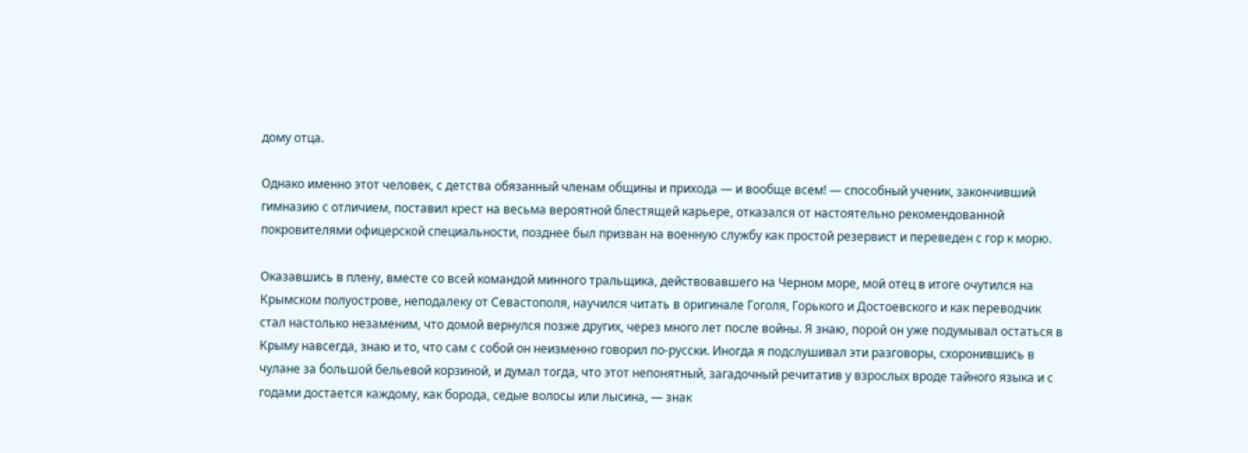дому отца.

Однако именно этот человек, с детства обязанный членам общины и прихода — и вообще всем! — способный ученик, закончивший гимназию с отличием, поставил крест на весьма вероятной блестящей карьере, отказался от настоятельно рекомендованной покровителями офицерской специальности, позднее был призван на военную службу как простой резервист и переведен с гор к морю.

Оказавшись в плену, вместе со всей командой минного тральщика, действовавшего на Черном море, мой отец в итоге очутился на Крымском полуострове, неподалеку от Севастополя, научился читать в оригинале Гоголя, Горького и Достоевского и как переводчик стал настолько незаменим, что домой вернулся позже других, через много лет после войны. Я знаю, порой он уже подумывал остаться в Крыму навсегда, знаю и то, что сам с собой он неизменно говорил по-русски. Иногда я подслушивал эти разговоры, схоронившись в чулане за большой бельевой корзиной, и думал тогда, что этот непонятный, загадочный речитатив у взрослых вроде тайного языка и с годами достается каждому, как борода, седые волосы или лысина, — знак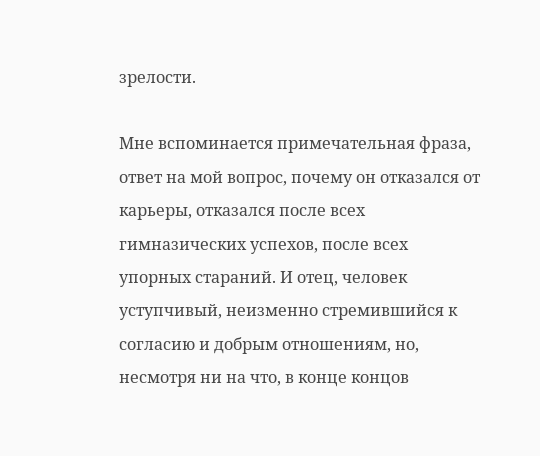зрелости.

Мне вспоминается примечательная фраза, ответ на мой вопрос, почему он отказался от карьеры, отказался после всех гимназических успехов, после всех упорных стараний. И отец, человек уступчивый, неизменно стремившийся к согласию и добрым отношениям, но, несмотря ни на что, в конце концов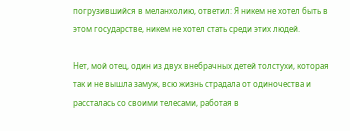погрузившийся в меланхолию, ответил: Я никем не хотел быть в этом государстве, никем не хотел стать среди этих людей.

Нет, мой отец, один из двух внебрачных детей толстухи, которая так и не вышла замуж, всю жизнь страдала от одиночества и рассталась со своими телесами, работая в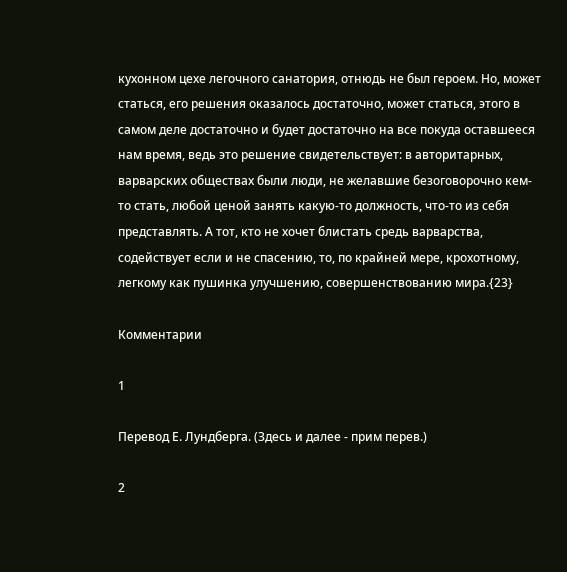кухонном цехе легочного санатория, отнюдь не был героем. Но, может статься, его решения оказалось достаточно, может статься, этого в самом деле достаточно и будет достаточно на все покуда оставшееся нам время, ведь это решение свидетельствует: в авторитарных, варварских обществах были люди, не желавшие безоговорочно кем-то стать, любой ценой занять какую-то должность, что-то из себя представлять. А тот, кто не хочет блистать средь варварства, содействует если и не спасению, то, по крайней мере, крохотному, легкому как пушинка улучшению, совершенствованию мира.{23}

Комментарии

1

Перевод Е. Лундберга. (Здесь и далее - прим перев.)

2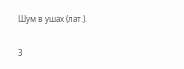Шум в ушах (лат.).

3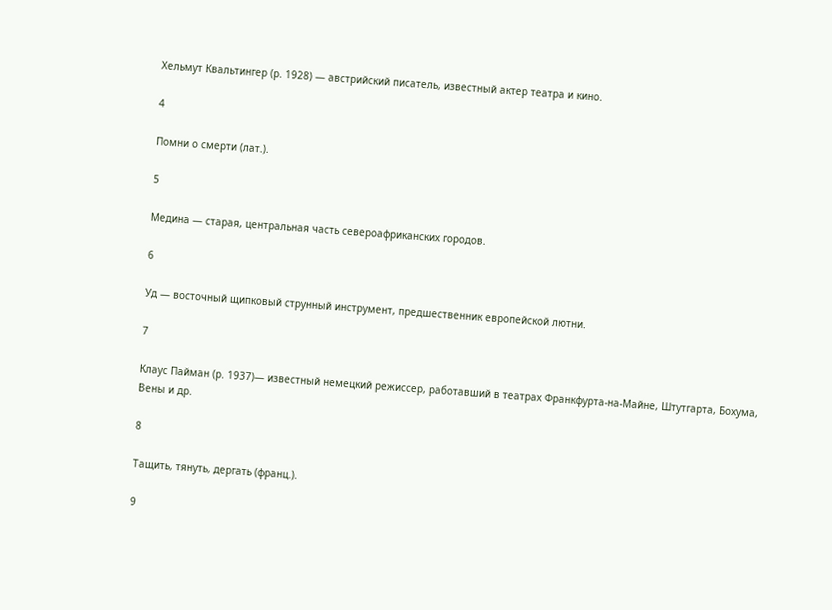Хельмут Квальтингер (р. 1928) — австрийский писатель, известный актер театра и кино.

4

Помни о смерти (лат.).

5

Медина — старая, центральная часть североафриканских городов.

6

Уд — восточный щипковый струнный инструмент, предшественник европейской лютни.

7

Клаус Пайман (р. 1937)— известный немецкий режиссер, работавший в театрах Франкфурта-на-Майне, Штутгарта, Бохума, Вены и др.

8

Тащить, тянуть, дергать (франц.).

9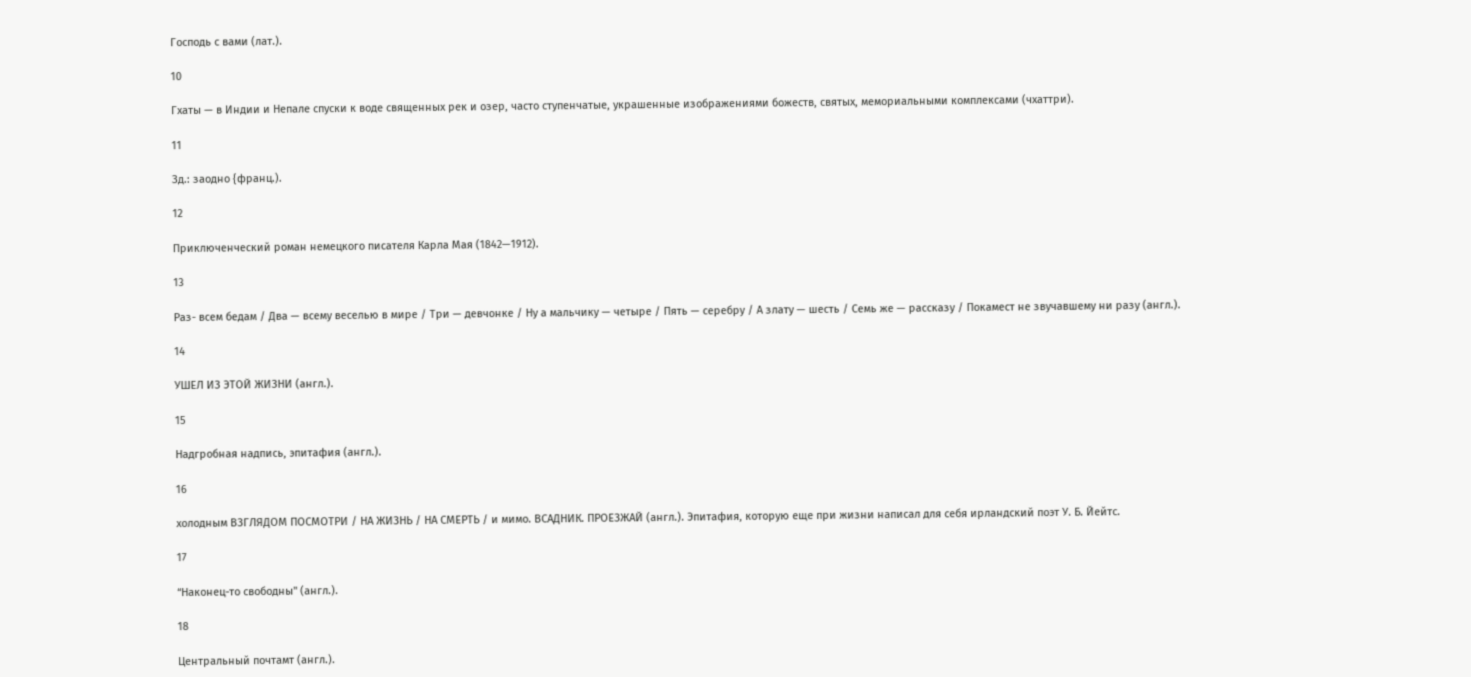Господь с вами (лат.).

10

Гхаты — в Индии и Непале спуски к воде священных рек и озер, часто ступенчатые, украшенные изображениями божеств, святых, мемориальными комплексами (чхаттри).

11

Зд.: заодно {франц.).

12

Приключенческий роман немецкого писателя Карла Мая (1842—1912).

13

Раз- всем бедам / Два — всему веселью в мире / Три — девчонке / Ну а мальчику — четыре / Пять — серебру / А злату — шесть / Семь же — рассказу / Покамест не звучавшему ни разу (англ.).

14

УШЕЛ ИЗ ЭТОЙ ЖИЗНИ (англ.).

15

Надгробная надпись, эпитафия (англ.).

16

холодным ВЗГЛЯДОМ ПОСМОТРИ / НА ЖИЗНЬ / НА СМЕРТЬ / и мимо. ВСАДНИК. ПРОЕЗЖАЙ (англ.). Эпитафия, которую еще при жизни написал для себя ирландский поэт У. Б. Йейтс.

17

“Наконец-то свободны" (англ.).

18

Центральный почтамт (англ.).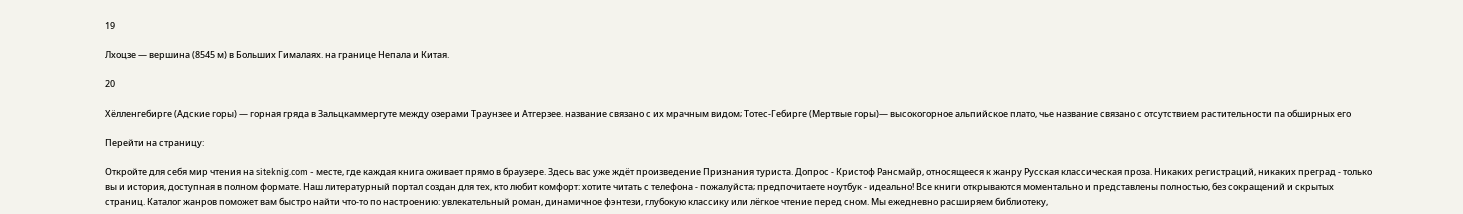19

Лхоцзе — вершина (8545 м) в Больших Гималаях. на границе Непала и Китая.

20

Хёлленгебирге (Адские горы) — горная гряда в Зальцкаммергуте между озерами Траунзее и Атгерзее. название связано с их мрачным видом; Тотес-Гебирге (Мертвые горы)— высокогорное альпийское плато, чье название связано с отсутствием растительности па обширных его

Перейти на страницу:

Откройте для себя мир чтения на siteknig.com - месте, где каждая книга оживает прямо в браузере. Здесь вас уже ждёт произведение Признания туриста. Допрос - Кристоф Рансмайр, относящееся к жанру Русская классическая проза. Никаких регистраций, никаких преград - только вы и история, доступная в полном формате. Наш литературный портал создан для тех, кто любит комфорт: хотите читать с телефона - пожалуйста; предпочитаете ноутбук - идеально! Все книги открываются моментально и представлены полностью, без сокращений и скрытых страниц. Каталог жанров поможет вам быстро найти что-то по настроению: увлекательный роман, динамичное фэнтези, глубокую классику или лёгкое чтение перед сном. Мы ежедневно расширяем библиотеку,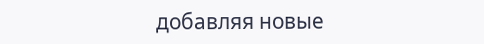добавляя новые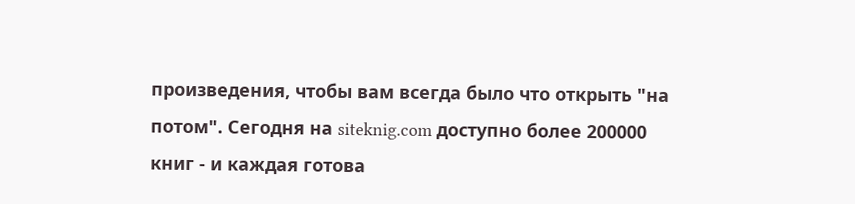произведения, чтобы вам всегда было что открыть "на потом". Сегодня на siteknig.com доступно более 200000 книг - и каждая готова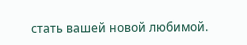стать вашей новой любимой.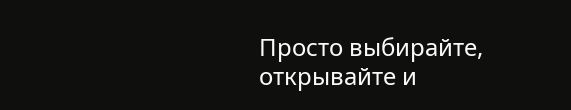Просто выбирайте, открывайте и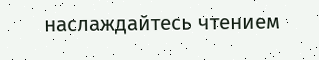наслаждайтесь чтением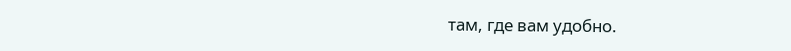там, где вам удобно.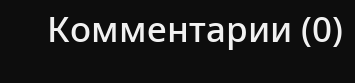Комментарии (0)